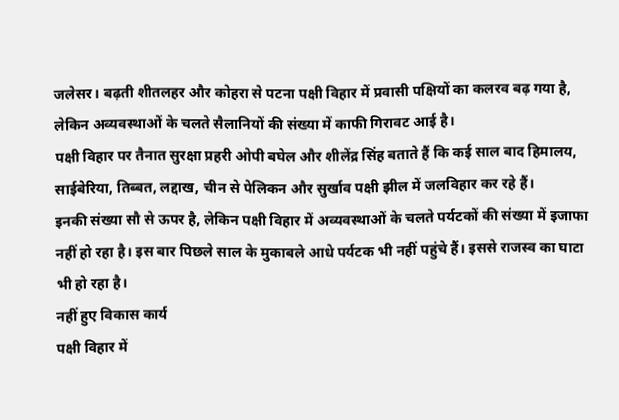जलेसर। बढ़ती शीतलहर और कोहरा से पटना पक्षी विहार में प्रवासी पक्षियों का कलरव बढ़ गया है, लेकिन अव्यवस्थाओं के चलते सैलानियों की संख्या में काफी गिरावट आई है।
पक्षी विहार पर तैनात सुरक्षा प्रहरी ओपी बघेल और शीलेंद्र सिंह बताते हैं कि कई साल बाद हिमालय, साईबेरिया, तिब्बत, लद्दाख, चीन से पेलिकन और सुर्खाव पक्षी झील में जलविहार कर रहे हैं।
इनकी संख्या सौ से ऊपर है, लेकिन पक्षी विहार में अव्यवस्थाओं के चलते पर्यटकों की संख्या में इजाफा नहीं हो रहा है। इस बार पिछले साल के मुकाबले आधे पर्यटक भी नहीं पहुंचे हैं। इससे राजस्व का घाटा भी हो रहा है।
नहीं हुए विकास कार्य
पक्षी विहार में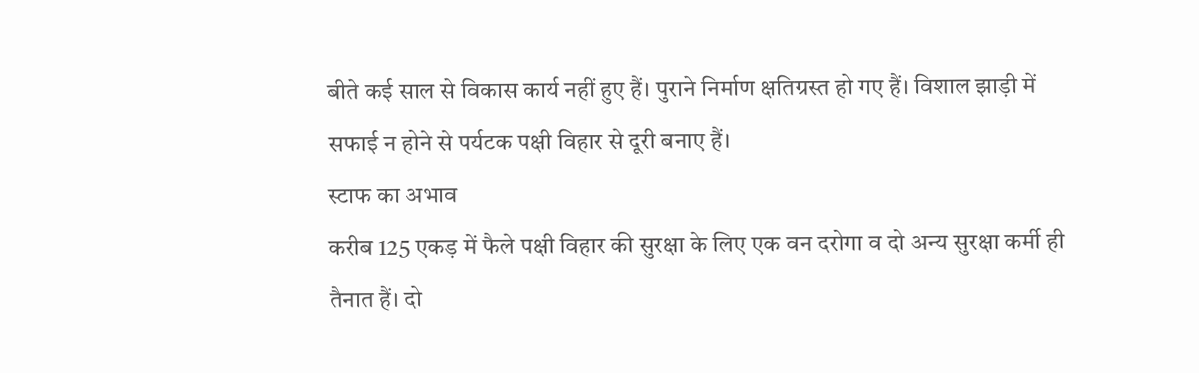बीते कई साल से विकास कार्य नहीं हुए हैं। पुराने निर्माण क्षतिग्रस्त हो गए हैं। विशाल झाड़ी में सफाई न होने से पर्यटक पक्षी विहार से दूरी बनाए हैं।
स्टाफ का अभाव
करीब 125 एकड़ में फैले पक्षी विहार की सुरक्षा के लिए एक वन दरोगा व दो अन्य सुरक्षा कर्मी ही तैनात हैं। दो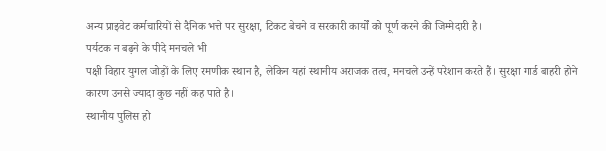अन्य प्राइवेट कर्मचारियों से दैनिक भत्ते पर सुरक्षा, टिकट बेचने व सरकारी कार्यों को पूर्ण करने की जिम्मेदारी है।
पर्यटक न बढ़ने के पीदे मनचले भी
पक्षी विहार युगल जोड़ों के लिए रमणीक स्थान है, लेकिन यहां स्थानीय अराजक तत्व, मनचले उन्हें परेशान करते हैं। सुरक्षा गार्ड बाहरी होने कारण उनसे ज्यादा कुछ नहीं कह पाते है।
स्थानीय पुलिस हो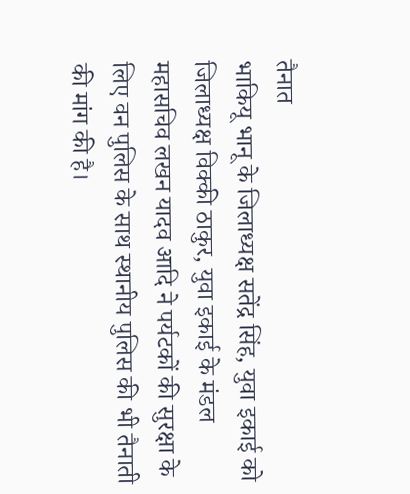तैनात
भाकियू भानू के जिलाध्यक्ष सतेंद्र सिंह, युवा इकाई को जिलाध्यक्ष विक्की ठाकुर, युवा इकाई के मंडल महासचिव लखन यादव आदि ने पर्यटकों की सुरक्षा के लिए वन पुलिस के साथ स्थानीय पुलिस की भी तैनाती की मांग की है।